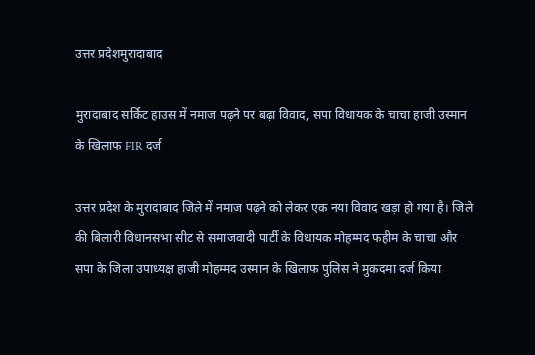उत्तर प्रदेशमुरादाबाद

मुरादाबाद सर्किट हाउस में नमाज पढ़ने पर बढ़ा विवाद, सपा विधायक के चाचा हाजी उस्मान के खिलाफ FIR दर्ज

उत्तर प्रदेश के मुरादाबाद जिले में नमाज पढ़ने को लेकर एक नया विवाद खड़ा हो गया है। जिले की बिलारी विधानसभा सीट से समाजवादी पार्टी के विधायक मोहम्मद फहीम के चाचा और सपा के जिला उपाध्यक्ष हाजी मोहम्मद उस्मान के खिलाफ पुलिस ने मुकदमा दर्ज किया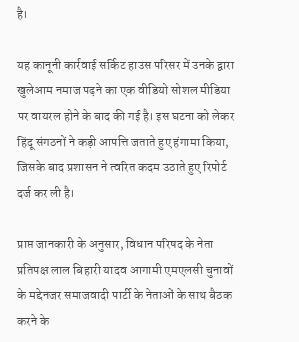है।

यह कानूनी कार्रवाई सर्किट हाउस परिसर में उनके द्वारा खुलेआम नमाज पढ़ने का एक वीडियो सोशल मीडिया पर वायरल होने के बाद की गई है। इस घटना को लेकर हिंदू संगठनों ने कड़ी आपत्ति जताते हुए हंगामा किया, जिसके बाद प्रशासन ने त्वरित कदम उठाते हुए रिपोर्ट दर्ज कर ली है।

प्राप्त जानकारी के अनुसार, विधान परिषद के नेता प्रतिपक्ष लाल बिहारी यादव आगामी एमएलसी चुनावों के मद्देनजर समाजवादी पार्टी के नेताओं के साथ बैठक करने के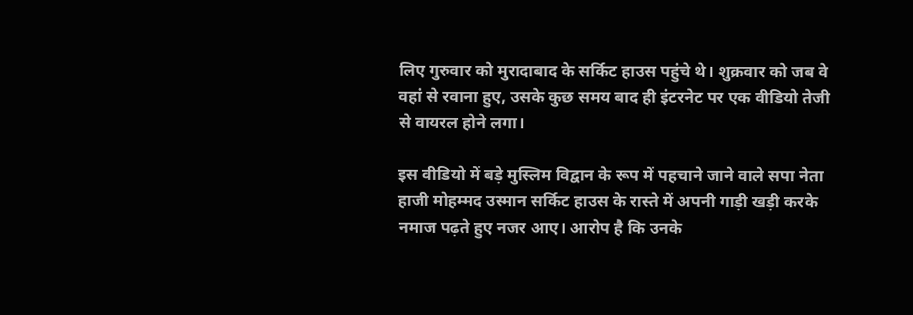लिए गुरुवार को मुरादाबाद के सर्किट हाउस पहुंचे थे। शुक्रवार को जब वे वहां से रवाना हुए, उसके कुछ समय बाद ही इंटरनेट पर एक वीडियो तेजी से वायरल होने लगा।

इस वीडियो में बड़े मुस्लिम विद्वान के रूप में पहचाने जाने वाले सपा नेता हाजी मोहम्मद उस्मान सर्किट हाउस के रास्ते में अपनी गाड़ी खड़ी करके नमाज पढ़ते हुए नजर आए। आरोप है कि उनके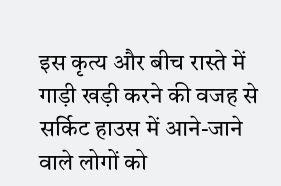इस कृत्य और बीच रास्ते में गाड़ी खड़ी करने की वजह से सर्किट हाउस में आने-जाने वाले लोगों को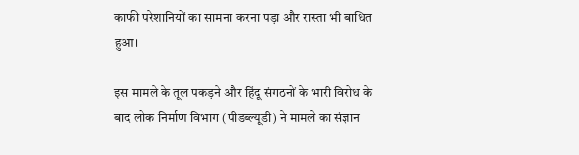काफी परेशानियों का सामना करना पड़ा और रास्ता भी बाधित हुआ।

इस मामले के तूल पकड़ने और हिंदू संगठनों के भारी विरोध के बाद लोक निर्माण विभाग (पीडब्ल्यूडी) ने मामले का संज्ञान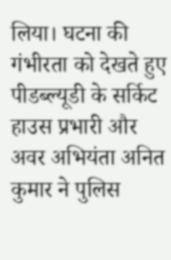लिया। घटना की गंभीरता को देखते हुए पीडब्ल्यूडी के सर्किट हाउस प्रभारी और अवर अभियंता अनित कुमार ने पुलिस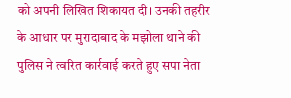को अपनी लिखित शिकायत दी। उनकी तहरीर के आधार पर मुरादाबाद के मझोला थाने की पुलिस ने त्वरित कार्रवाई करते हुए सपा नेता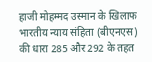हाजी मोहम्मद उस्मान के खिलाफ भारतीय न्याय संहिता (बीएनएस) की धारा 285 और 292 के तहत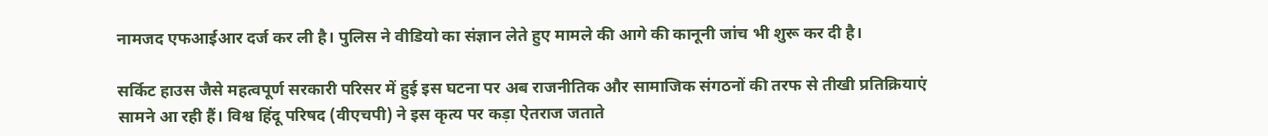नामजद एफआईआर दर्ज कर ली है। पुलिस ने वीडियो का संज्ञान लेते हुए मामले की आगे की कानूनी जांच भी शुरू कर दी है।

सर्किट हाउस जैसे महत्वपूर्ण सरकारी परिसर में हुई इस घटना पर अब राजनीतिक और सामाजिक संगठनों की तरफ से तीखी प्रतिक्रियाएं सामने आ रही हैं। विश्व हिंदू परिषद (वीएचपी) ने इस कृत्य पर कड़ा ऐतराज जताते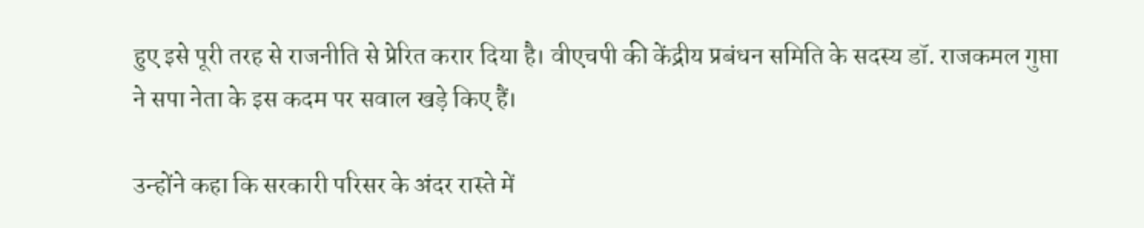हुए इसे पूरी तरह से राजनीति से प्रेरित करार दिया है। वीएचपी की केंद्रीय प्रबंधन समिति के सदस्य डॉ. राजकमल गुप्ता ने सपा नेता के इस कदम पर सवाल खड़े किए हैं।

उन्होंने कहा कि सरकारी परिसर के अंदर रास्ते में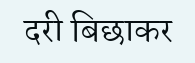दरी बिछाकर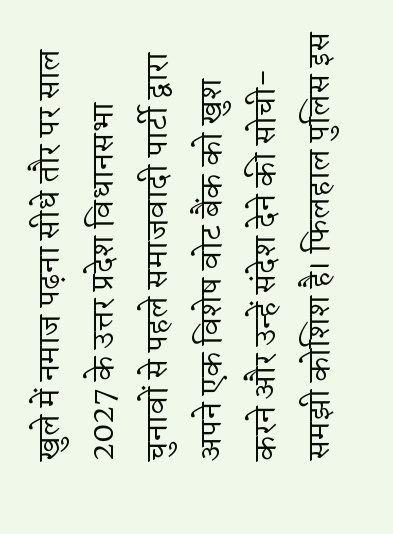खुले में नमाज पढ़ना सीधे तौर पर साल 2027 के उत्तर प्रदेश विधानसभा चुनावों से पहले समाजवादी पार्टी द्वारा अपने एक विशेष वोट बैंक को खुश करने और उन्हें संदेश देने की सोची-समझी कोशिश है। फिलहाल पुलिस इस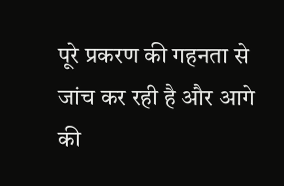पूरे प्रकरण की गहनता से जांच कर रही है और आगे की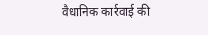वैधानिक कार्रवाई की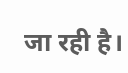जा रही है।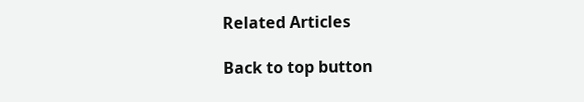Related Articles

Back to top button